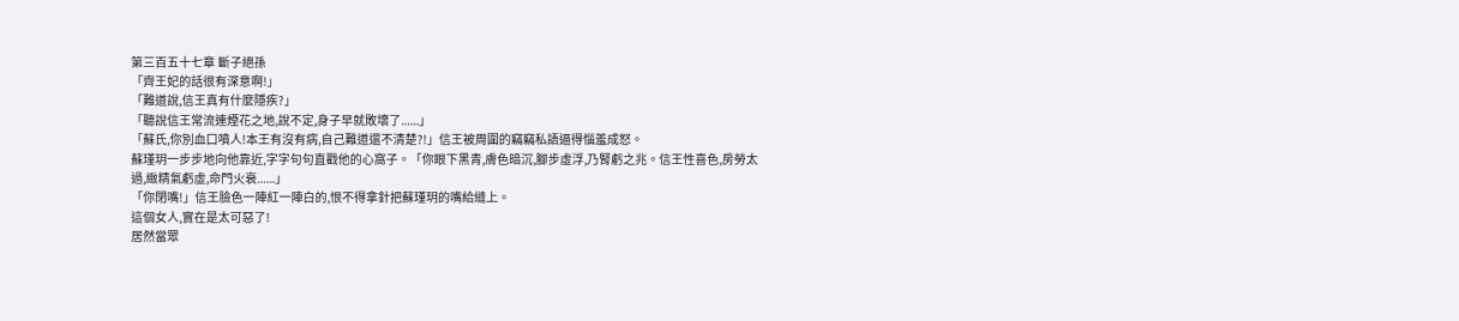第三百五十七章 斷子絕孫
「齊王妃的話很有深意啊!」
「難道說,信王真有什麼隱疾?」
「聽說信王常流連煙花之地,說不定,身子早就敗壞了......」
「蘇氏,你別血口噴人!本王有沒有病,自己難道還不清楚?!」信王被周圍的竊竊私語逼得惱羞成怒。
蘇瑾玥一步步地向他靠近,字字句句直戳他的心窩子。「你眼下黑青,膚色暗沉,腳步虛浮,乃腎虧之兆。信王性喜色,房勞太過,緻精氣虧虛,命門火衰......」
「你閉嘴!」信王臉色一陣紅一陣白的,恨不得拿針把蘇瑾玥的嘴給縫上。
這個女人,實在是太可惡了!
居然當眾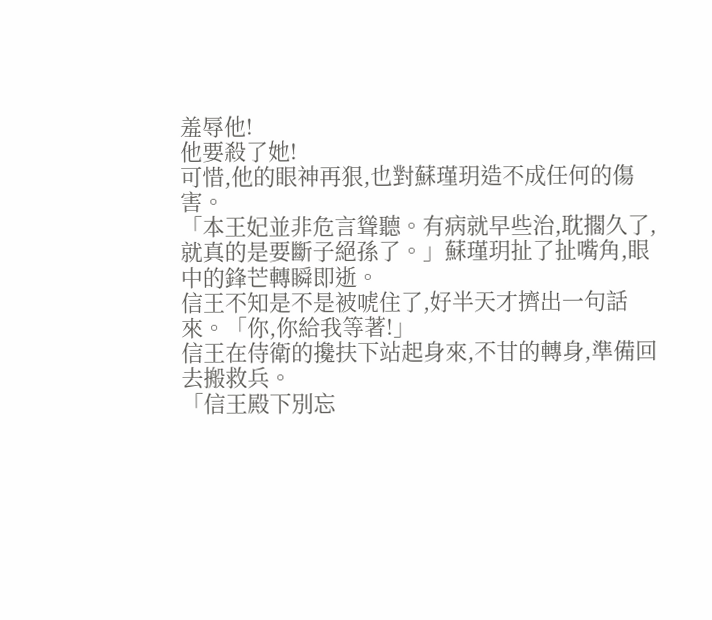羞辱他!
他要殺了她!
可惜,他的眼神再狠,也對蘇瑾玥造不成任何的傷害。
「本王妃並非危言聳聽。有病就早些治,耽擱久了,就真的是要斷子絕孫了。」蘇瑾玥扯了扯嘴角,眼中的鋒芒轉瞬即逝。
信王不知是不是被唬住了,好半天才擠出一句話來。「你,你給我等著!」
信王在侍衛的攙扶下站起身來,不甘的轉身,準備回去搬救兵。
「信王殿下別忘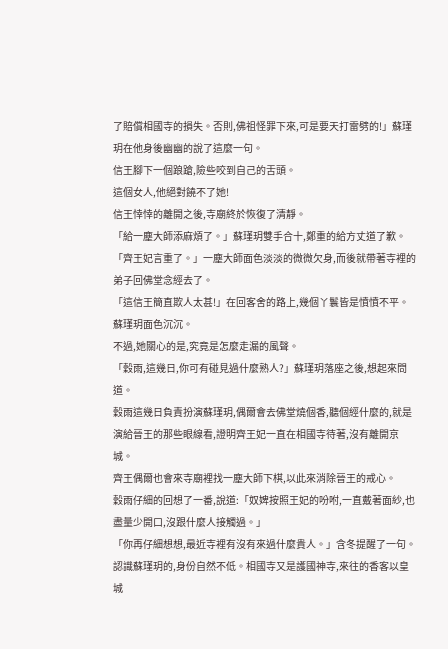了賠償相國寺的損失。否則,佛祖怪罪下來,可是要天打雷劈的!」蘇瑾玥在他身後幽幽的說了這麼一句。
信王腳下一個踉蹌,險些咬到自己的舌頭。
這個女人,他絕對饒不了她!
信王悻悻的離開之後,寺廟終於恢復了清靜。
「給一塵大師添麻煩了。」蘇瑾玥雙手合十,鄭重的給方丈道了歉。
「齊王妃言重了。」一塵大師面色淡淡的微微欠身,而後就帶著寺裡的弟子回佛堂念經去了。
「這信王簡直欺人太甚!」在回客舍的路上,幾個丫鬟皆是憤憤不平。
蘇瑾玥面色沉沉。
不過,她關心的是,究竟是怎麼走漏的風聲。
「穀雨,這幾日,你可有碰見過什麼熟人?」蘇瑾玥落座之後,想起來問道。
穀雨這幾日負責扮演蘇瑾玥,偶爾會去佛堂燒個香,聽個經什麼的,就是演給晉王的那些眼線看,證明齊王妃一直在相國寺待著,沒有離開京城。
齊王偶爾也會來寺廟裡找一塵大師下棋,以此來消除晉王的戒心。
穀雨仔細的回想了一番,說道:「奴婢按照王妃的吩咐,一直戴著面紗,也盡量少開口,沒跟什麼人接觸過。」
「你再仔細想想,最近寺裡有沒有來過什麼貴人。」含冬提醒了一句。
認識蘇瑾玥的,身份自然不低。相國寺又是護國神寺,來往的香客以皇城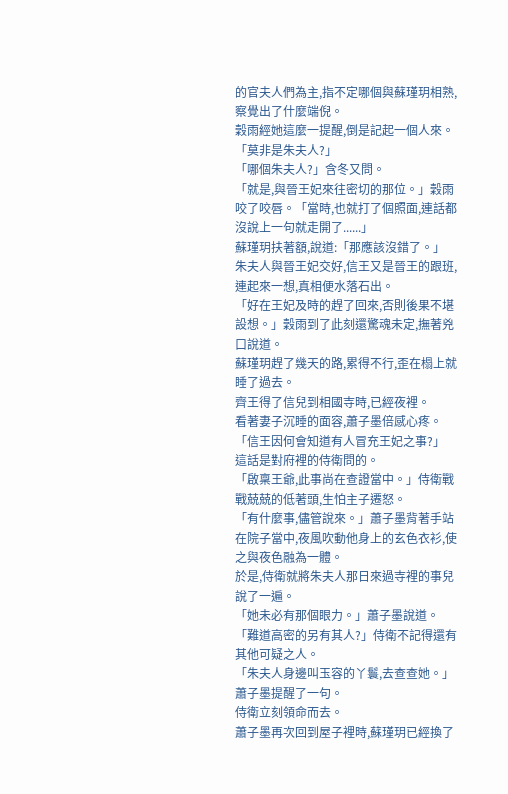的官夫人們為主,指不定哪個與蘇瑾玥相熟,察覺出了什麼端倪。
穀雨經她這麼一提醒,倒是記起一個人來。「莫非是朱夫人?」
「哪個朱夫人?」含冬又問。
「就是,與晉王妃來往密切的那位。」穀雨咬了咬唇。「當時,也就打了個照面,連話都沒說上一句就走開了......」
蘇瑾玥扶著額,說道:「那應該沒錯了。」
朱夫人與晉王妃交好,信王又是晉王的跟班,連起來一想,真相便水落石出。
「好在王妃及時的趕了回來,否則後果不堪設想。」穀雨到了此刻還驚魂未定,撫著兇口說道。
蘇瑾玥趕了幾天的路,累得不行,歪在榻上就睡了過去。
齊王得了信兒到相國寺時,已經夜裡。
看著妻子沉睡的面容,蕭子墨倍感心疼。「信王因何會知道有人冒充王妃之事?」
這話是對府裡的侍衛問的。
「啟稟王爺,此事尚在查證當中。」侍衛戰戰兢兢的低著頭,生怕主子遷怒。
「有什麼事,儘管說來。」蕭子墨背著手站在院子當中,夜風吹動他身上的玄色衣衫,使之與夜色融為一體。
於是,侍衛就將朱夫人那日來過寺裡的事兒說了一遍。
「她未必有那個眼力。」蕭子墨說道。
「難道高密的另有其人?」侍衛不記得還有其他可疑之人。
「朱夫人身邊叫玉容的丫鬟,去查查她。」蕭子墨提醒了一句。
侍衛立刻領命而去。
蕭子墨再次回到屋子裡時,蘇瑾玥已經換了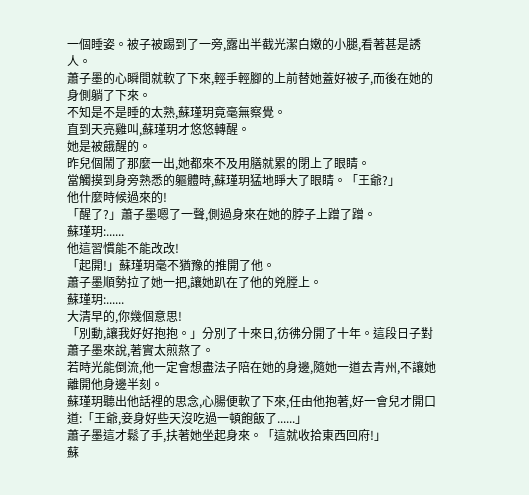一個睡姿。被子被踢到了一旁,露出半截光潔白嫩的小腿,看著甚是誘人。
蕭子墨的心瞬間就軟了下來,輕手輕腳的上前替她蓋好被子,而後在她的身側躺了下來。
不知是不是睡的太熟,蘇瑾玥竟毫無察覺。
直到天亮雞叫,蘇瑾玥才悠悠轉醒。
她是被餓醒的。
昨兒個鬧了那麼一出,她都來不及用膳就累的閉上了眼睛。
當觸摸到身旁熟悉的軀體時,蘇瑾玥猛地睜大了眼睛。「王爺?」
他什麼時候過來的!
「醒了?」蕭子墨嗯了一聲,側過身來在她的脖子上蹭了蹭。
蘇瑾玥:......
他這習慣能不能改改!
「起開!」蘇瑾玥毫不猶豫的推開了他。
蕭子墨順勢拉了她一把,讓她趴在了他的兇膛上。
蘇瑾玥:......
大清早的,你幾個意思!
「別動,讓我好好抱抱。」分別了十來日,彷彿分開了十年。這段日子對蕭子墨來說,著實太煎熬了。
若時光能倒流,他一定會想盡法子陪在她的身邊,隨她一道去青州,不讓她離開他身邊半刻。
蘇瑾玥聽出他話裡的思念,心腸便軟了下來,任由他抱著,好一會兒才開口道:「王爺,妾身好些天沒吃過一頓飽飯了......」
蕭子墨這才鬆了手,扶著她坐起身來。「這就收拾東西回府!」
蘇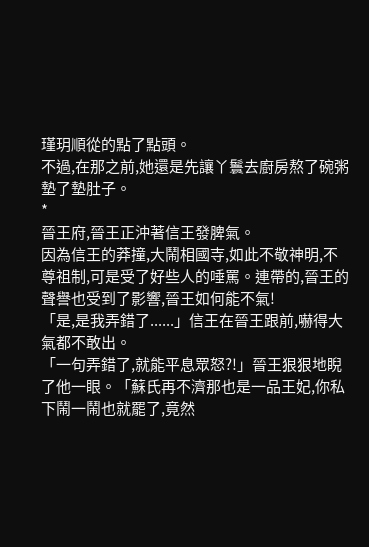瑾玥順從的點了點頭。
不過,在那之前,她還是先讓丫鬟去廚房熬了碗粥墊了墊肚子。
*
晉王府,晉王正沖著信王發脾氣。
因為信王的莽撞,大鬧相國寺,如此不敬神明,不尊祖制,可是受了好些人的唾罵。連帶的,晉王的聲譽也受到了影響,晉王如何能不氣!
「是,是我弄錯了......」信王在晉王跟前,嚇得大氣都不敢出。
「一句弄錯了,就能平息眾怒?!」晉王狠狠地睨了他一眼。「蘇氏再不濟那也是一品王妃,你私下鬧一鬧也就罷了,竟然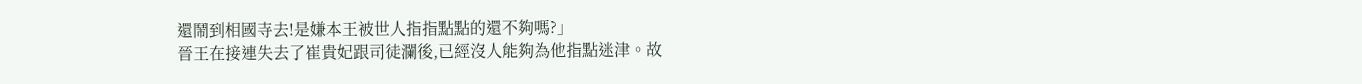還鬧到相國寺去!是嫌本王被世人指指點點的還不夠嗎?」
晉王在接連失去了崔貴妃跟司徒瀾後,已經沒人能夠為他指點迷津。故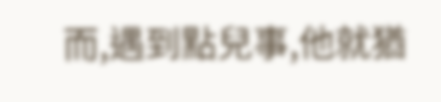而,遇到點兒事,他就猶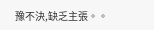豫不決,缺乏主張。。